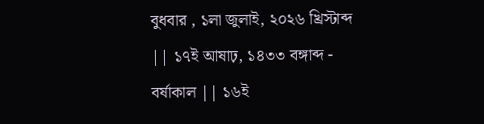বুধবার , ১লা জুলাই, ২০২৬ খ্রিস্টাব্দ || ১৭ই আষাঢ়, ১৪৩৩ বঙ্গাব্দ - বর্ষাকাল || ১৬ই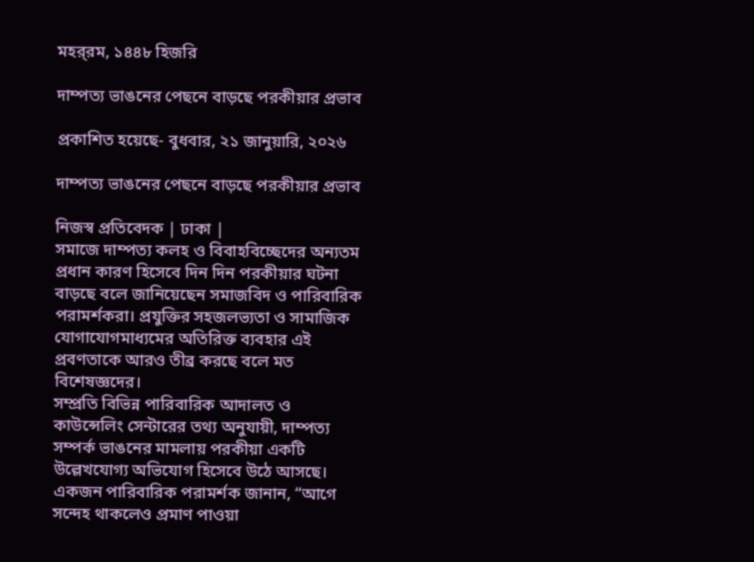মহর্‌রম, ১৪৪৮ হিজরি

দাম্পত্য ভাঙনের পেছনে বাড়ছে পরকীয়ার প্রভাব

প্রকাশিত হয়েছে- বুধবার, ২১ জানুয়ারি, ২০২৬

দাম্পত্য ভাঙনের পেছনে বাড়ছে পরকীয়ার প্রভাব

নিজস্ব প্রতিবেদক | ঢাকা |
সমাজে দাম্পত্য কলহ ও বিবাহবিচ্ছেদের অন্যতম প্রধান কারণ হিসেবে দিন দিন পরকীয়ার ঘটনা বাড়ছে বলে জানিয়েছেন সমাজবিদ ও পারিবারিক পরামর্শকরা। প্রযুক্তির সহজলভ্যতা ও সামাজিক যোগাযোগমাধ্যমের অতিরিক্ত ব্যবহার এই প্রবণতাকে আরও তীব্র করছে বলে মত বিশেষজ্ঞদের।
সম্প্রতি বিভিন্ন পারিবারিক আদালত ও কাউন্সেলিং সেন্টারের তথ্য অনুযায়ী, দাম্পত্য সম্পর্ক ভাঙনের মামলায় পরকীয়া একটি উল্লেখযোগ্য অভিযোগ হিসেবে উঠে আসছে। একজন পারিবারিক পরামর্শক জানান, “আগে সন্দেহ থাকলেও প্রমাণ পাওয়া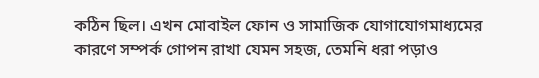কঠিন ছিল। এখন মোবাইল ফোন ও সামাজিক যোগাযোগমাধ্যমের কারণে সম্পর্ক গোপন রাখা যেমন সহজ, তেমনি ধরা পড়াও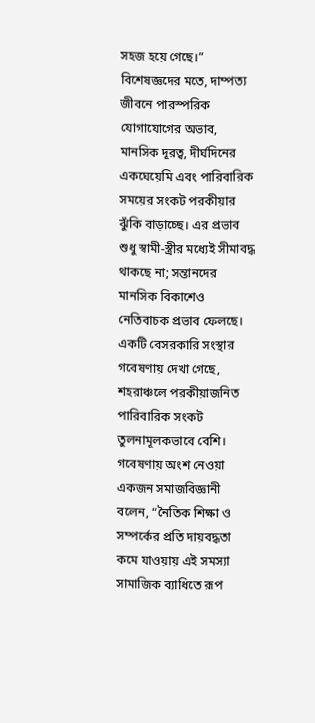সহজ হয়ে গেছে।”
বিশেষজ্ঞদের মতে, দাম্পত্য জীবনে পারস্পরিক যোগাযোগের অভাব, মানসিক দূরত্ব, দীর্ঘদিনের একঘেয়েমি এবং পারিবারিক সময়ের সংকট পরকীয়ার ঝুঁকি বাড়াচ্ছে। এর প্রভাব শুধু স্বামী-স্ত্রীর মধ্যেই সীমাবদ্ধ থাকছে না; সন্তানদের মানসিক বিকাশেও নেতিবাচক প্রভাব ফেলছে।
একটি বেসরকারি সংস্থার গবেষণায় দেখা গেছে, শহরাঞ্চলে পরকীয়াজনিত পারিবারিক সংকট তুলনামূলকভাবে বেশি। গবেষণায় অংশ নেওয়া একজন সমাজবিজ্ঞানী বলেন, “নৈতিক শিক্ষা ও সম্পর্কের প্রতি দায়বদ্ধতা কমে যাওয়ায় এই সমস্যা সামাজিক ব্যাধিতে রূপ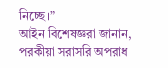নিচ্ছে।”
আইন বিশেষজ্ঞরা জানান, পরকীয়া সরাসরি অপরাধ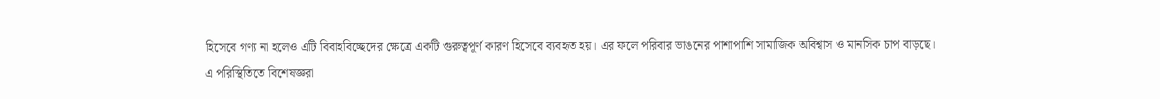হিসেবে গণ্য না হলেও এটি বিবাহবিচ্ছেদের ক্ষেত্রে একটি গুরুত্বপূর্ণ কারণ হিসেবে ব্যবহৃত হয়। এর ফলে পরিবার ভাঙনের পাশাপাশি সামাজিক অবিশ্বাস ও মানসিক চাপ বাড়ছে।
এ পরিস্থিতিতে বিশেষজ্ঞরা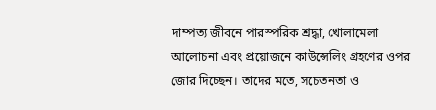দাম্পত্য জীবনে পারস্পরিক শ্রদ্ধা, খোলামেলা আলোচনা এবং প্রয়োজনে কাউন্সেলিং গ্রহণের ওপর জোর দিচ্ছেন। তাদের মতে, সচেতনতা ও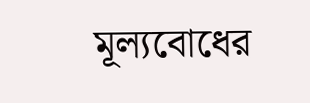মূল্যবোধের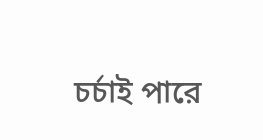চর্চাই পারে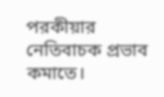পরকীয়ার নেতিবাচক প্রভাব কমাতে।